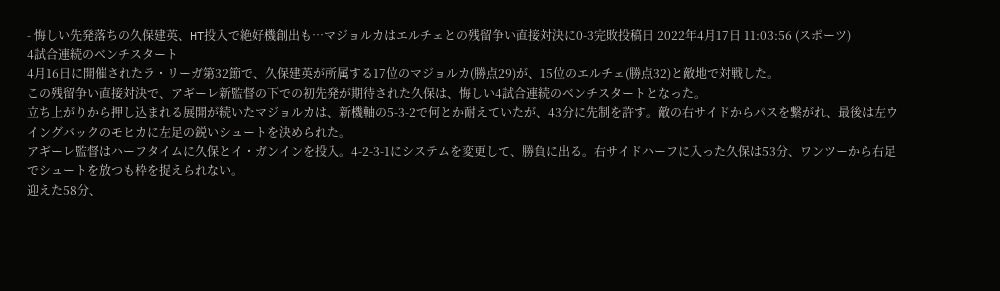- 悔しい先発落ちの久保建英、HT投入で絶好機創出も…マジョルカはエルチェとの残留争い直接対決に0-3完敗投稿日 2022年4月17日 11:03:56 (スポーツ)
4試合連続のベンチスタート
4月16日に開催されたラ・リーガ第32節で、久保建英が所属する17位のマジョルカ(勝点29)が、15位のエルチェ(勝点32)と敵地で対戦した。
この残留争い直接対決で、アギーレ新監督の下での初先発が期待された久保は、悔しい4試合連続のベンチスタートとなった。
立ち上がりから押し込まれる展開が続いたマジョルカは、新機軸の5-3-2で何とか耐えていたが、43分に先制を許す。敵の右サイドからパスを繋がれ、最後は左ウイングバックのモヒカに左足の鋭いシュートを決められた。
アギーレ監督はハーフタイムに久保とイ・ガンインを投入。4-2-3-1にシステムを変更して、勝負に出る。右サイドハーフに入った久保は53分、ワンツーから右足でシュートを放つも枠を捉えられない。
迎えた58分、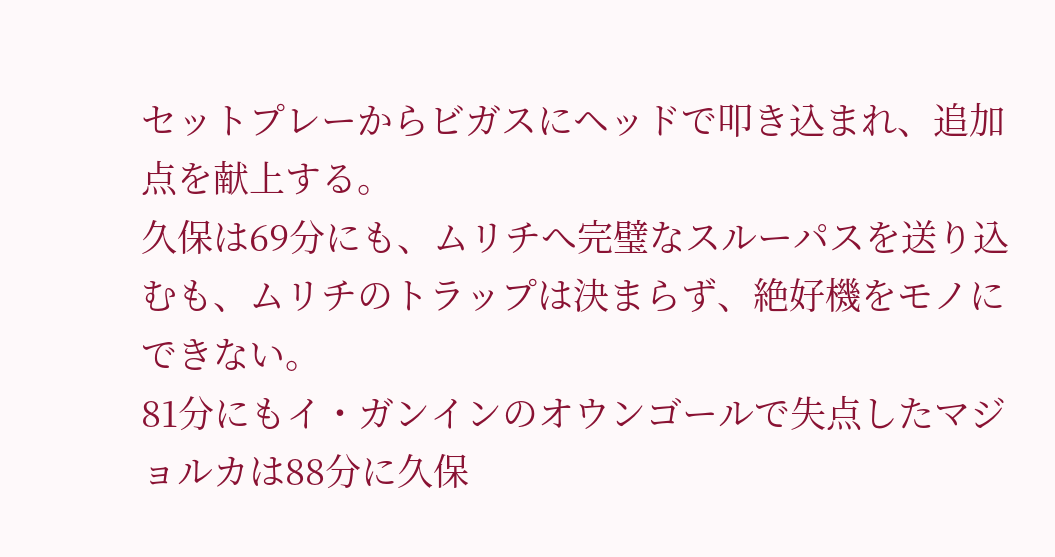セットプレーからビガスにヘッドで叩き込まれ、追加点を献上する。
久保は69分にも、ムリチへ完璧なスルーパスを送り込むも、ムリチのトラップは決まらず、絶好機をモノにできない。
81分にもイ・ガンインのオウンゴールで失点したマジョルカは88分に久保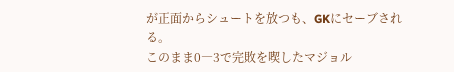が正面からシュートを放つも、GKにセーブされる。
このまま0―3で完敗を喫したマジョル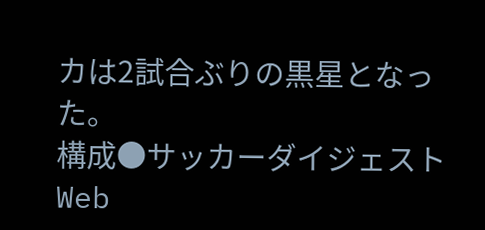カは2試合ぶりの黒星となった。
構成●サッカーダイジェストWeb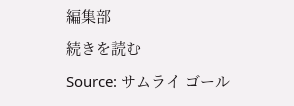編集部
続きを読む
Source: サムライ ゴール